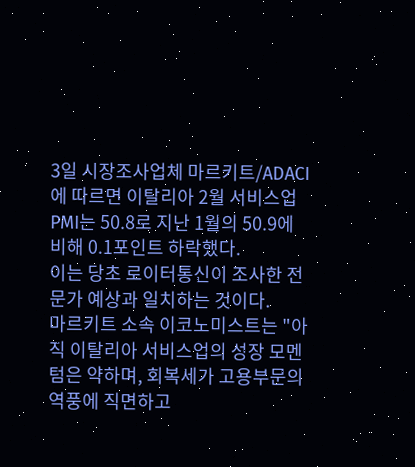3일 시장조사업체 마르키트/ADACI에 따르면 이탈리아 2월 서비스업 PMI는 50.8로 지난 1월의 50.9에 비해 0.1포인트 하락했다.
이는 당초 로이터통신이 조사한 전문가 예상과 일치하는 것이다.
마르키트 소속 이코노미스트는 "아직 이탈리아 서비스업의 성장 모멘텀은 약하며, 회복세가 고용부문의 역풍에 직면하고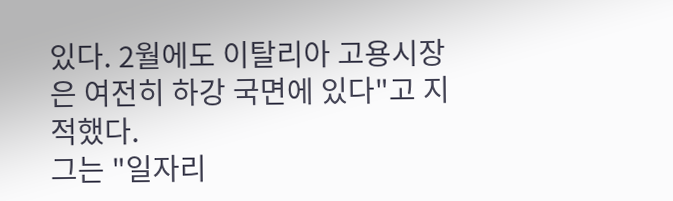있다. 2월에도 이탈리아 고용시장은 여전히 하강 국면에 있다"고 지적했다.
그는 "일자리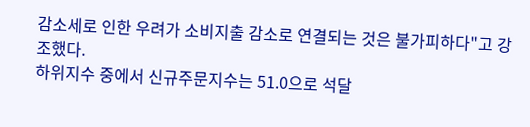감소세로 인한 우려가 소비지출 감소로 연결되는 것은 불가피하다"고 강조했다.
하위지수 중에서 신규주문지수는 51.0으로 석달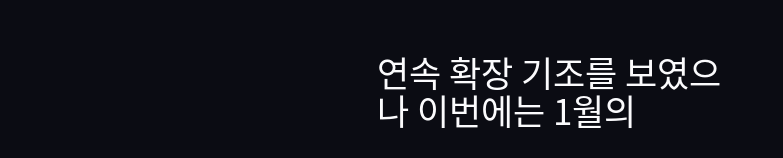연속 확장 기조를 보였으나 이번에는 1월의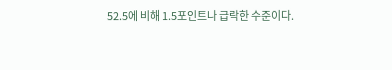52.5에 비해 1.5포인트나 급락한 수준이다.